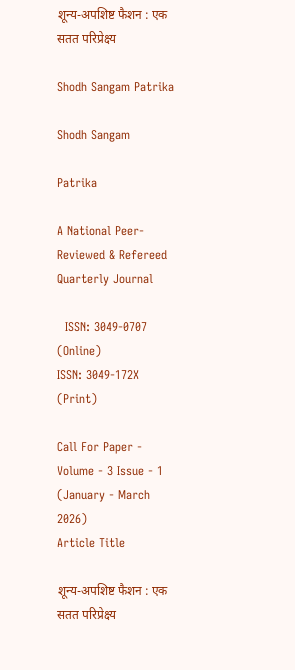शून्य-अपशिष्ट फैशन : एक सतत परिप्रेक्ष्य

Shodh Sangam Patrika

Shodh Sangam

Patrika

A National Peer-Reviewed & Refereed Quarterly Journal

  ISSN: 3049-0707 (Online)
ISSN: 3049-172X (Print)

Call For Paper - Volume - 3 Issue - 1 (January - March 2026)
Article Title

शून्य-अपशिष्ट फैशन : एक सतत परिप्रेक्ष्य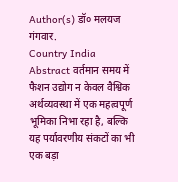Author(s) डॉ० मलयज गंगवार.
Country India
Abstract वर्तमान समय में फैशन उद्योग न केवल वैश्विक अर्थव्यवस्था में एक महत्वपूर्ण भूमिका निभा रहा है, बल्कि यह पर्यावरणीय संकटों का भी एक बड़ा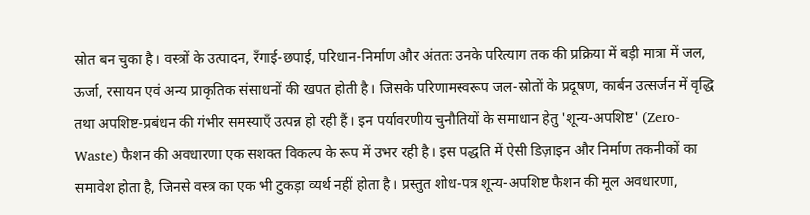स्रोत बन चुका है। वस्त्रों के उत्पादन, रँगाई-छपाई, परिधान-निर्माण और अंततः उनके परित्याग तक की प्रक्रिया में बड़ी मात्रा में जल, ऊर्जा, रसायन एवं अन्य प्राकृतिक संसाधनों की खपत होती है। जिसके परिणामस्वरूप जल-स्रोतों के प्रदूषण, कार्बन उत्सर्जन में वृद्धि तथा अपशिष्ट-प्रबंधन की गंभीर समस्याएँ उत्पन्न हो रही हैं। इन पर्यावरणीय चुनौतियों के समाधान हेतु 'शून्य-अपशिष्ट' (Zero-Waste) फैशन की अवधारणा एक सशक्त विकल्प के रूप में उभर रही है। इस पद्धति में ऐसी डिज़ाइन और निर्माण तकनीकों का समावेश होता है, जिनसे वस्त्र का एक भी टुकड़ा व्यर्थ नहीं होता है। प्रस्तुत शोध-पत्र शून्य-अपशिष्ट फैशन की मूल अवधारणा,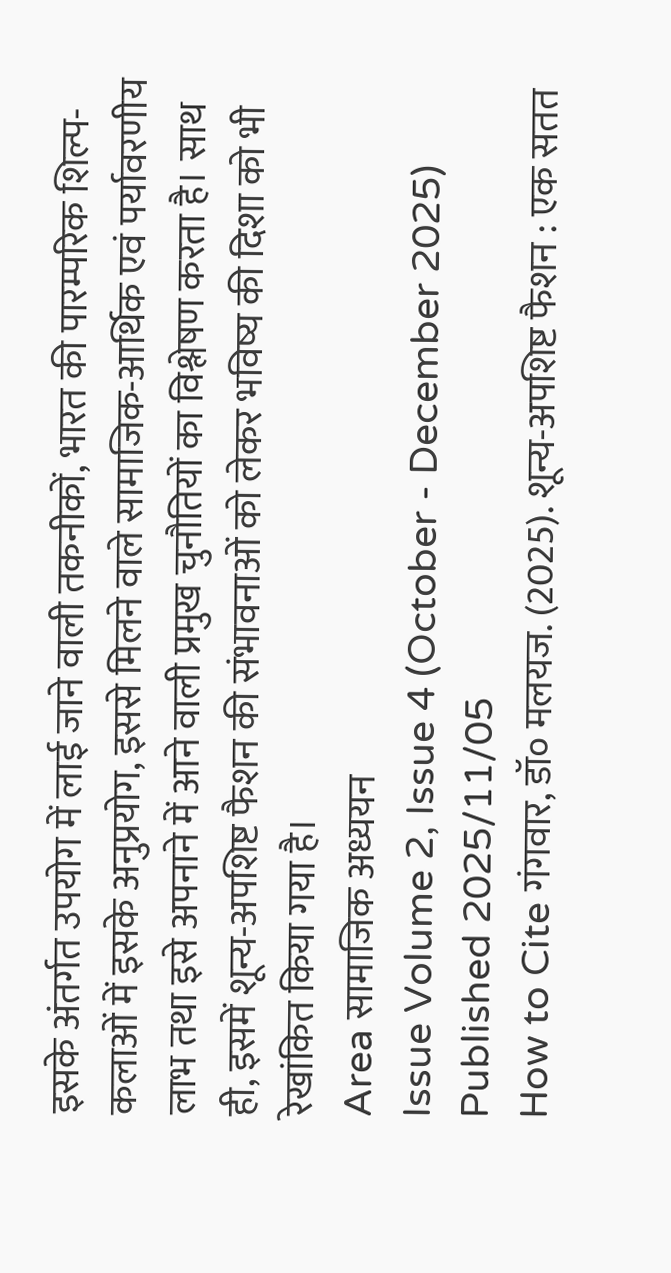इसके अंतर्गत उपयोग में लाई जाने वाली तकनीकों, भारत की पारम्परिक शिल्प-कलाओं में इसके अनुप्रयोग, इससे मिलने वाले सामाजिक-आर्थिक एवं पर्यावरणीय लाभ तथा इसे अपनाने में आने वाली प्रमुख चुनौतियों का विश्लेषण करता है। साथ ही, इसमें शून्य-अपशिष्ट फैशन की संभावनाओं को लेकर भविष्य की दिशा को भी रेखांकित किया गया है।
Area सामाजिक अध्ययन
Issue Volume 2, Issue 4 (October - December 2025)
Published 2025/11/05
How to Cite गंगवार, डॉ० मलयज. (2025). शून्य-अपशिष्ट फैशन : एक सतत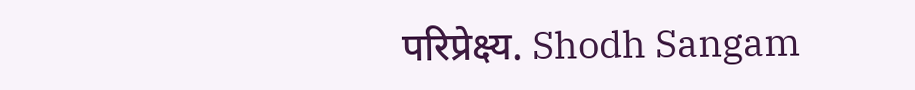परिप्रेक्ष्य. Shodh Sangam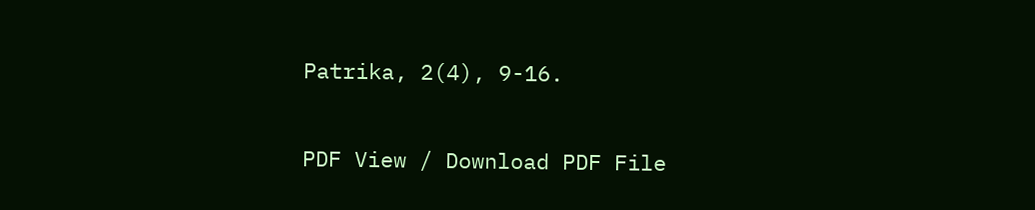Patrika, 2(4), 9-16.

PDF View / Download PDF File